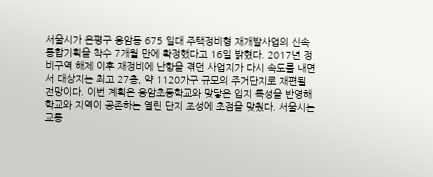서울시가 은평구 응암동 675 일대 주택정비형 재개발사업의 신속통합기획을 착수 7개월 만에 확정했다고 16일 밝혔다. 2017년 정비구역 해제 이후 재정비에 난항을 겪던 사업지가 다시 속도를 내면서 대상지는 최고 27층, 약 1120가구 규모의 주거단지로 재편될 전망이다. 이번 계획은 응암초등학교와 맞닿은 입지 특성을 반영해 학교와 지역이 공존하는 열린 단지 조성에 초점을 맞췄다. 서울시는 교통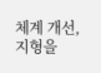체계 개선, 지형을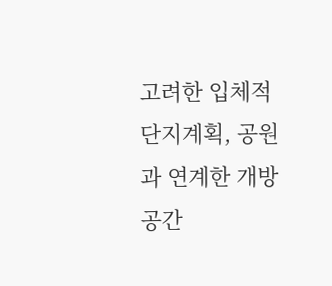고려한 입체적 단지계획, 공원과 연계한 개방 공간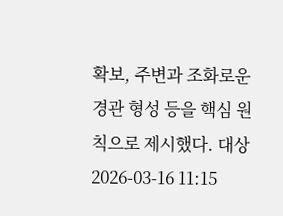확보, 주변과 조화로운 경관 형성 등을 핵심 원칙으로 제시했다. 대상
2026-03-16 11:15